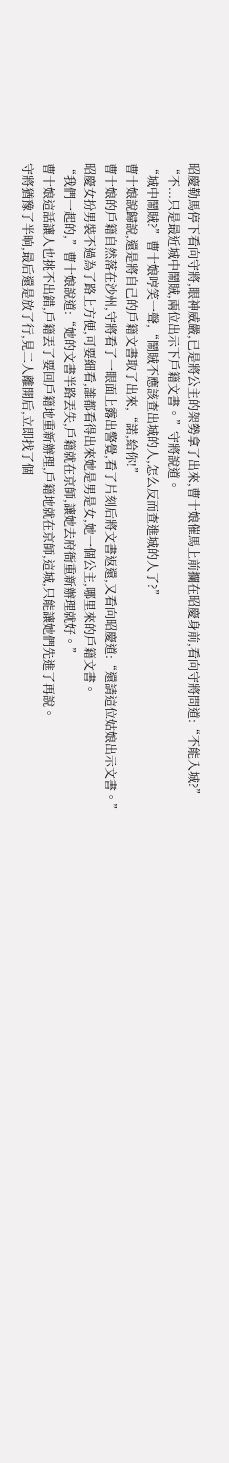昭慶勒馬停下看向守將,眼神威嚴,已是將公主的架勢拿了出來,曹十娘催馬上前攔在昭慶身前,看向守將問道:“不能入城?”
“不...只是最近城中鬧賊,兩位出示下戶籍文書。”守將說道。
“城中鬧賊?”曹十娘哼笑一聲,“鬧賊不應該查出城的人,怎么反而查進城的人了?”
曹十娘說歸說,還是將自己的戶籍文書取了出來,“諾,給你!”
曹十娘的戶籍自然落在沙州,守將看了一眼面上露出警覺,看了片刻后將文書返還,又看向昭慶道:“還請這位姑娘出示文書。”
昭慶女扮男裝不過為了路上方便,可要細看,誰都看得出來她是男是女,她一個公主,哪里來的戶籍文書。
“我們一起的,”曹十娘說道:“她的文書半路丟失,戶籍就在京師,讓她去府衙重新辦理就好。”
曹十娘這話讓人也挑不出錯,戶籍丟了要回戶籍地重新辦理,戶籍地就在京師,這城,只能讓她們先進了再說。
守將猶豫了半晌,最后還是放了行,見二人離開后,立即找了個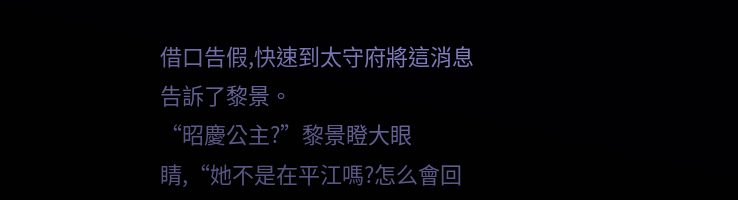借口告假,快速到太守府將這消息告訴了黎景。
“昭慶公主?”黎景瞪大眼睛,“她不是在平江嗎?怎么會回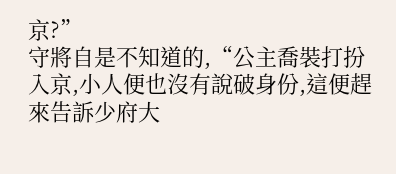京?”
守將自是不知道的,“公主喬裝打扮入京,小人便也沒有說破身份,這便趕來告訴少府大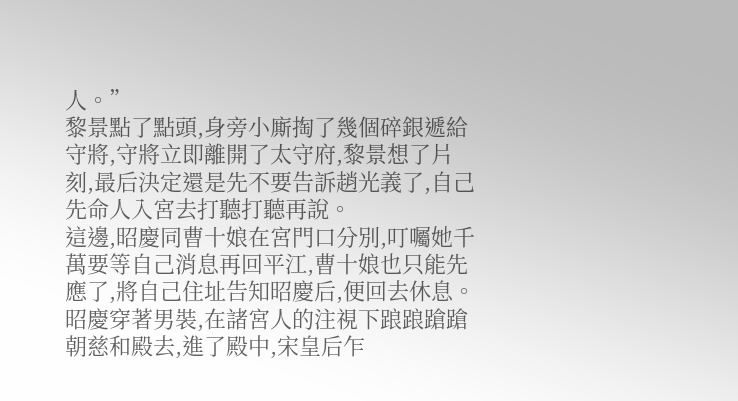人。”
黎景點了點頭,身旁小廝掏了幾個碎銀遞給守將,守將立即離開了太守府,黎景想了片刻,最后決定還是先不要告訴趙光義了,自己先命人入宮去打聽打聽再說。
這邊,昭慶同曹十娘在宮門口分別,叮囑她千萬要等自己消息再回平江,曹十娘也只能先應了,將自己住址告知昭慶后,便回去休息。
昭慶穿著男裝,在諸宮人的注視下踉踉蹌蹌朝慈和殿去,進了殿中,宋皇后乍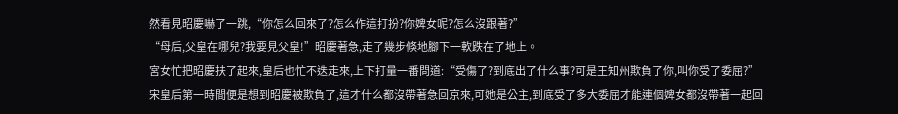然看見昭慶嚇了一跳,“你怎么回來了?怎么作這打扮?你婢女呢?怎么沒跟著?”
“母后,父皇在哪兒?我要見父皇!”昭慶著急,走了幾步倏地腳下一軟跌在了地上。
宮女忙把昭慶扶了起來,皇后也忙不迭走來,上下打量一番問道:“受傷了?到底出了什么事?可是王知州欺負了你,叫你受了委屈?”
宋皇后第一時間便是想到昭慶被欺負了,這才什么都沒帶著急回京來,可她是公主,到底受了多大委屈才能連個婢女都沒帶著一起回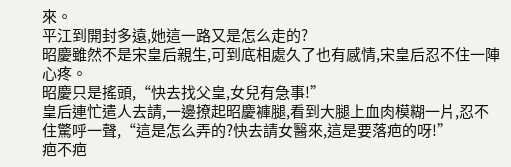來。
平江到開封多遠,她這一路又是怎么走的?
昭慶雖然不是宋皇后親生,可到底相處久了也有感情,宋皇后忍不住一陣心疼。
昭慶只是搖頭,“快去找父皇,女兒有急事!”
皇后連忙遣人去請,一邊撩起昭慶褲腿,看到大腿上血肉模糊一片,忍不住驚呼一聲,“這是怎么弄的?快去請女醫來,這是要落疤的呀!”
疤不疤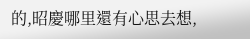的,昭慶哪里還有心思去想,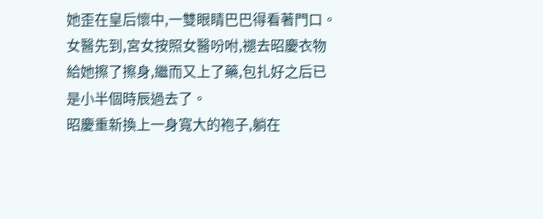她歪在皇后懷中,一雙眼睛巴巴得看著門口。
女醫先到,宮女按照女醫吩咐,褪去昭慶衣物給她擦了擦身,繼而又上了藥,包扎好之后已是小半個時辰過去了。
昭慶重新換上一身寬大的袍子,躺在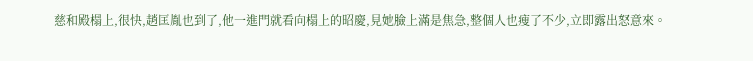慈和殿榻上,很快,趙匡胤也到了,他一進門就看向榻上的昭慶,見她臉上滿是焦急,整個人也瘦了不少,立即露出怒意來。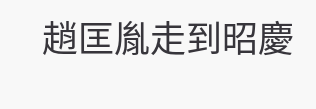趙匡胤走到昭慶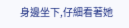身邊坐下,仔細看著她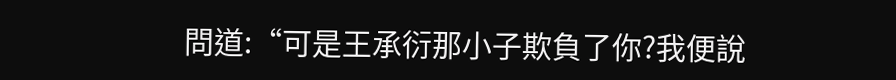問道:“可是王承衍那小子欺負了你?我便說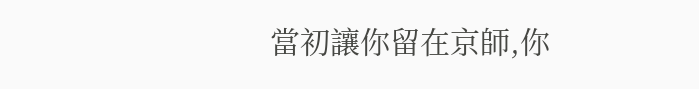當初讓你留在京師,你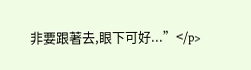非要跟著去,眼下可好...”</p>